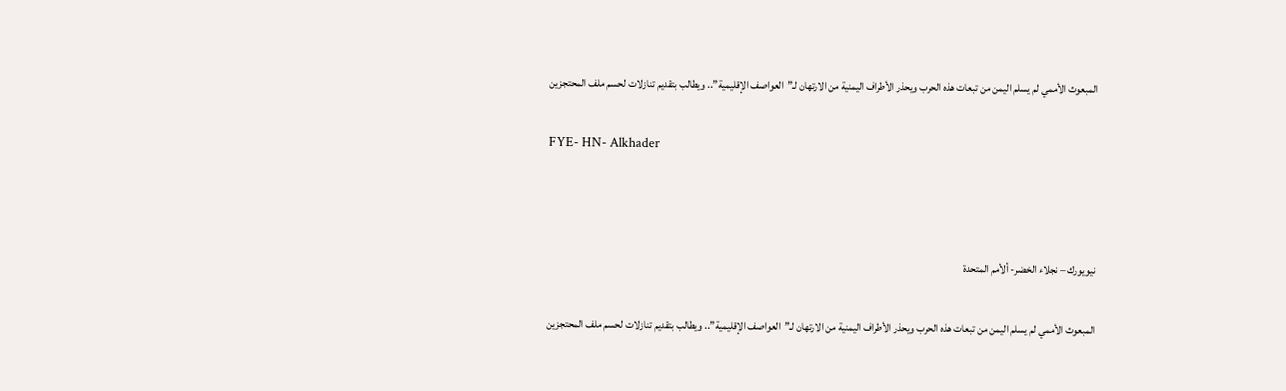المبعوث الأممي لم يسلم اليمن من تبعات هذه الحرب ويحذر الأطراف اليمنية من الارتهان لـ”العواصف الإقليمية”.. ويطالب بتقديم تنازلات لحسم ملف المحتجزين

FYE- HN- Alkhader



نيويورك – نجلاء الخضر- ألأمم المتحدة

المبعوث الأممي لم يسلم اليمن من تبعات هذه الحرب ويحذر الأطراف اليمنية من الارتهان لـ”العواصف الإقليمية”.. ويطالب بتقديم تنازلات لحسم ملف المحتجزين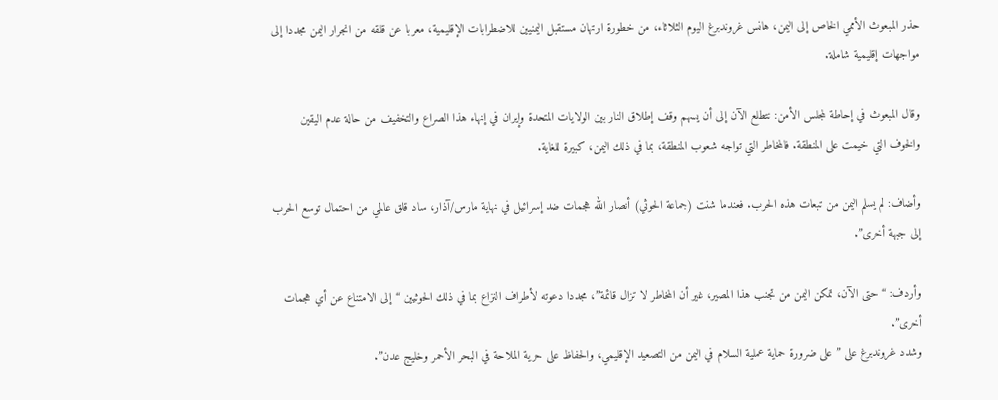حذر المبعوث الأممي الخاص إلى اليمن، هانس غروندبرغ اليوم الثلاثاء، من خطورة ارتهان مستقبل اليمنيين للاضطرابات الإقليمية، معربا عن قلقه من انجرار اليمن مجددا إلى مواجهات إقليمية شاملة.

وقال المبعوث في إحاطة لمجلس الأمن: نتطلع الآن إلى أن يسهم وقف إطلاق النار بين الولايات المتحدة وإيران في إنهاء هذا الصراع والتخفيف من حالة عدم اليقين والخوف التي خيمت على المنطقة. فالمخاطر التي تواجه شعوب المنطقة، بما في ذلك اليمن، كبيرة للغاية.

وأضاف: لم يسلم اليمن من تبعات هذه الحرب. فعندما شنت (جماعة الحوثي) أنصار الله هجمات ضد إسرائيل في نهاية مارس/آذار، ساد قلق عالمي من احتمال توسع الحرب إلى جبهة أخرى”.

وأردف: “حتى الآن، تمكن اليمن من تجنب هذا المصير، غير أن المخاطر لا تزال قائمة”، مجددا دعوته لأطراف النزاع بما في ذلك الحوثيين “إلى الامتناع عن أي هجمات أخرى”.
وشدد غروندبرغ على ” على ضرورة حماية عملية السلام في اليمن من التصعيد الإقليمي، والحفاظ على حرية الملاحة في البحر الأحمر وخليج عدن”.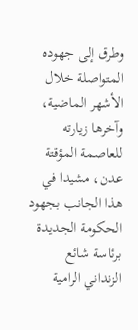وطرق إلى جهوده المتواصلة خلال الأشهر الماضية، وآخرها زيارته للعاصمة المؤقتة عدن، مشيدا في هذا الجانب بجهود الحكومة الجديدة برئاسة شائع الزنداني الرامية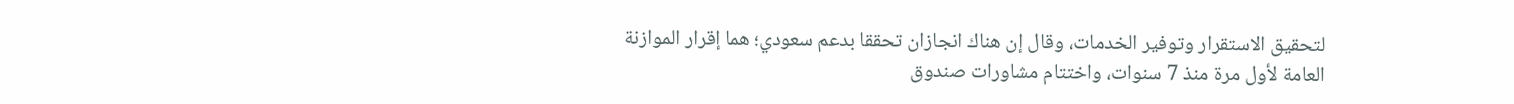لتحقيق الاستقرار وتوفير الخدمات، وقال إن هناك انجازان تحققا بدعم سعودي؛ هما إقرار الموازنة العامة لأول مرة منذ 7 سنوات، واختتام مشاورات صندوق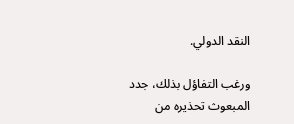النقد الدولي.

ورغب التفاؤل بذلك، جدد المبعوث تحذيره من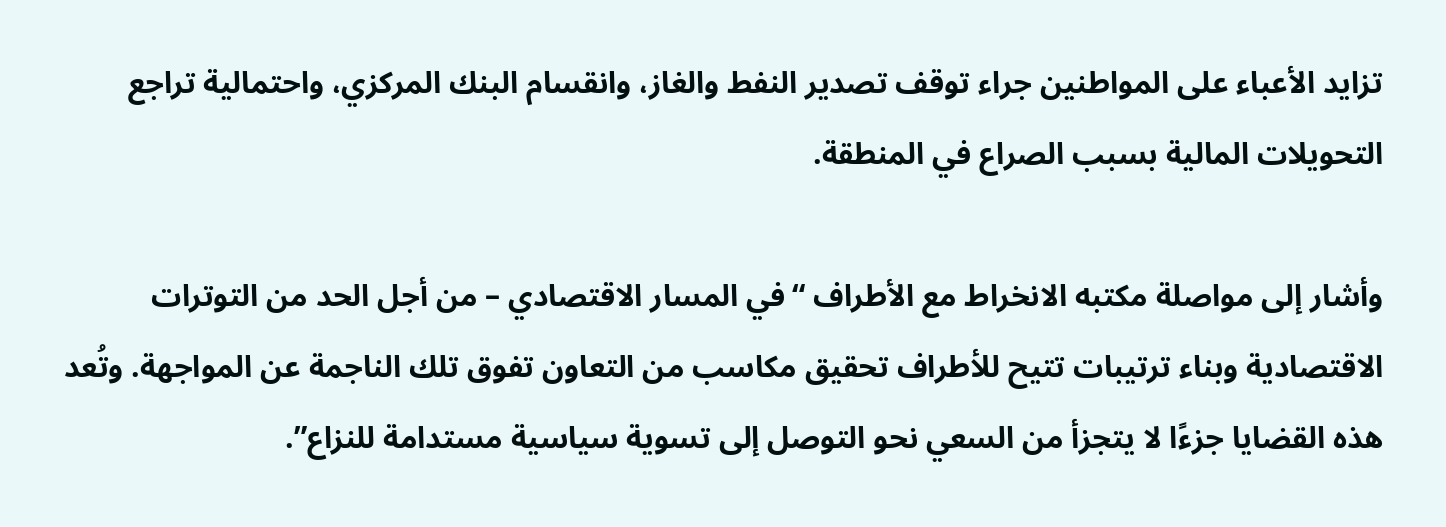تزايد الأعباء على المواطنين جراء توقف تصدير النفط والغاز، وانقسام البنك المركزي، واحتمالية تراجع التحويلات المالية بسبب الصراع في المنطقة.

وأشار إلى مواصلة مكتبه الانخراط مع الأطراف “في المسار الاقتصادي – من أجل الحد من التوترات الاقتصادية وبناء ترتيبات تتيح للأطراف تحقيق مكاسب من التعاون تفوق تلك الناجمة عن المواجهة. وتُعد هذه القضايا جزءًا لا يتجزأ من السعي نحو التوصل إلى تسوية سياسية مستدامة للنزاع”.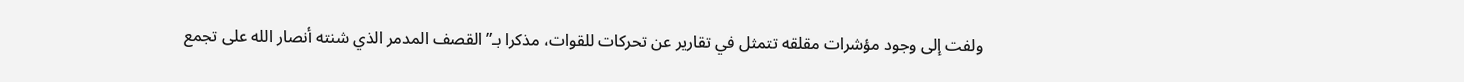ولفت إلى وجود مؤشرات مقلقه تتمثل في تقارير عن تحركات للقوات، مذكرا بـ”القصف المدمر الذي شنته أنصار الله على تجمع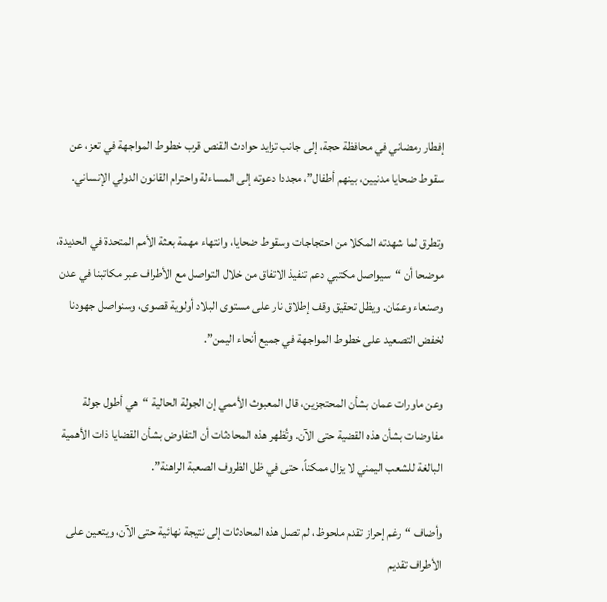إفطار رمضاني في محافظة حجة، إلى جانب تزايد حوادث القنص قرب خطوط المواجهة في تعز، عن سقوط ضحايا مدنيين، بينهم أطفال”، مجددا دعوته إلى المساءلة واحترام القانون الدولي الإنساني.

وتطرق لما شهدته المكلا من احتجاجات وسقوط ضحايا، وانتهاء مهمة بعثة الأمم المتحدة في الحديدة، موضحا أن “سيواصل مكتبي دعم تنفيذ الاتفاق من خلال التواصل مع الأطراف عبر مكاتبنا في عدن وصنعاء وعمّان. ويظل تحقيق وقف إطلاق نار على مستوى البلاد أولوية قصوى، وسنواصل جهودنا لخفض التصعيد على خطوط المواجهة في جميع أنحاء اليمن”.

وعن ماورات عمان بشأن المحتجزين، قال المعبوث الأممي إن الجولة الحالية “هي أطول جولة مفاوضات بشأن هذه القضية حتى الآن. وتُظهر هذه المحادثات أن التفاوض بشأن القضايا ذات الأهمية البالغة للشعب اليمني لا يزال ممكناً، حتى في ظل الظروف الصعبة الراهنة”.

وأضاف “رغم إحراز تقدم ملحوظ، لم تصل هذه المحادثات إلى نتيجة نهائية حتى الآن، ويتعين على الأطراف تقديم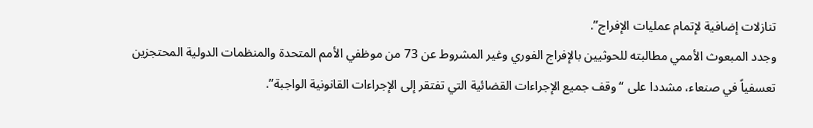تنازلات إضافية لإتمام عمليات الإفراج”.
وجدد المبعوث الأممي مطالبته للحوثيين بالإفراج الفوري وغير المشروط عن 73 من موظفي الأمم المتحدة والمنظمات الدولية المحتجزين تعسفياً في صنعاء، مشددا على “وقف جميع الإجراءات القضائية التي تفتقر إلى الإجراءات القانونية الواجبة”.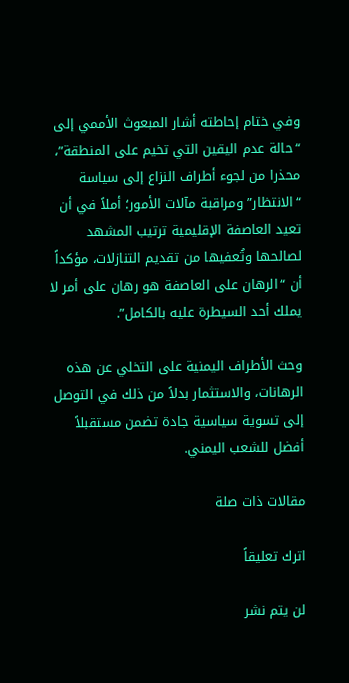وفي ختام إحاطته أشار المبعوث الأممي إلى “حالة عدم اليقين التي تخيم على المنطقة”، محذرا من لجوء أطراف النزاع إلى سياسة “الانتظار” ومراقبة مآلات الأمور؛ أملاً في أن تعيد العاصفة الإقليمية ترتيب المشهد لصالحها وتُعفيها من تقديم التنازلات، مؤكداً أن “الرهان على العاصفة هو رهان على أمر لا يملك أحد السيطرة عليه بالكامل”.

وحث الأطراف اليمنية على التخلي عن هذه الرهانات، والاستثمار بدلاً من ذلك في التوصل إلى تسوية سياسية جادة تضمن مستقبلاً أفضل للشعب اليمني.

مقالات ذات صلة

اترك تعليقاً

لن يتم نشر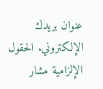عنوان بريدك الإلكتروني. الحقول الإلزامية مشار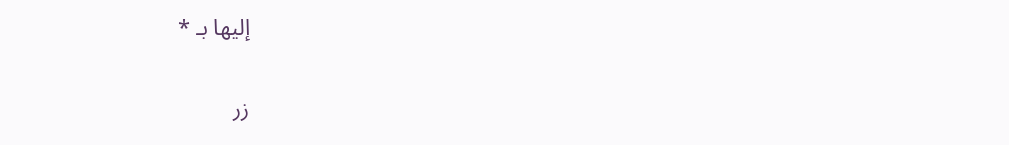إليها بـ *

زر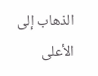الذهاب إلى الأعلى